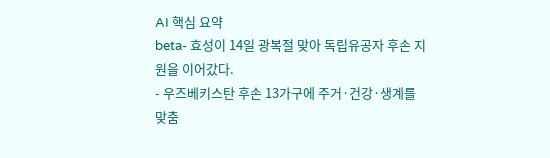AI 핵심 요약
beta- 효성이 14일 광복절 맞아 독립유공자 후손 지원을 이어갔다.
- 우즈베키스탄 후손 13가구에 주거·건강·생계를 맞춤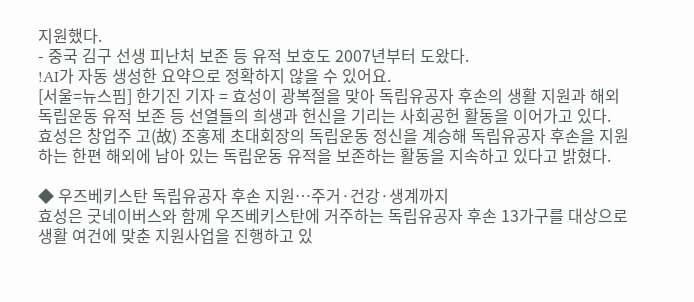지원했다.
- 중국 김구 선생 피난처 보존 등 유적 보호도 2007년부터 도왔다.
!AI가 자동 생성한 요약으로 정확하지 않을 수 있어요.
[서울=뉴스핌] 한기진 기자 = 효성이 광복절을 맞아 독립유공자 후손의 생활 지원과 해외 독립운동 유적 보존 등 선열들의 희생과 헌신을 기리는 사회공헌 활동을 이어가고 있다.
효성은 창업주 고(故) 조홍제 초대회장의 독립운동 정신을 계승해 독립유공자 후손을 지원하는 한편 해외에 남아 있는 독립운동 유적을 보존하는 활동을 지속하고 있다고 밝혔다.

◆ 우즈베키스탄 독립유공자 후손 지원…주거·건강·생계까지
효성은 굿네이버스와 함께 우즈베키스탄에 거주하는 독립유공자 후손 13가구를 대상으로 생활 여건에 맞춘 지원사업을 진행하고 있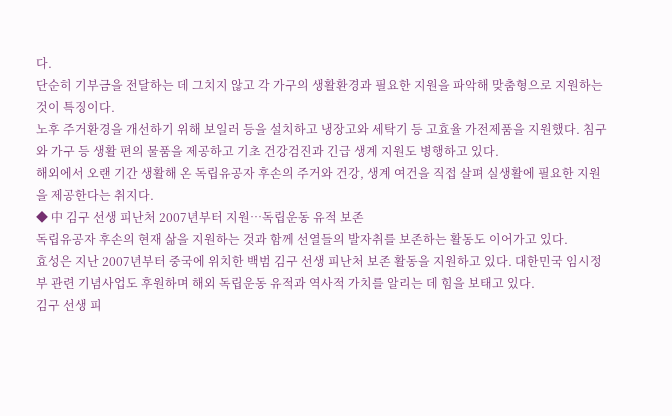다.
단순히 기부금을 전달하는 데 그치지 않고 각 가구의 생활환경과 필요한 지원을 파악해 맞춤형으로 지원하는 것이 특징이다.
노후 주거환경을 개선하기 위해 보일러 등을 설치하고 냉장고와 세탁기 등 고효율 가전제품을 지원했다. 침구와 가구 등 생활 편의 물품을 제공하고 기초 건강검진과 긴급 생계 지원도 병행하고 있다.
해외에서 오랜 기간 생활해 온 독립유공자 후손의 주거와 건강, 생계 여건을 직접 살펴 실생활에 필요한 지원을 제공한다는 취지다.
◆ 中 김구 선생 피난처 2007년부터 지원…독립운동 유적 보존
독립유공자 후손의 현재 삶을 지원하는 것과 함께 선열들의 발자취를 보존하는 활동도 이어가고 있다.
효성은 지난 2007년부터 중국에 위치한 백범 김구 선생 피난처 보존 활동을 지원하고 있다. 대한민국 임시정부 관련 기념사업도 후원하며 해외 독립운동 유적과 역사적 가치를 알리는 데 힘을 보태고 있다.
김구 선생 피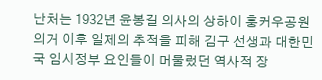난처는 1932년 윤봉길 의사의 상하이 훙커우공원 의거 이후 일제의 추적을 피해 김구 선생과 대한민국 임시정부 요인들이 머물렀던 역사적 장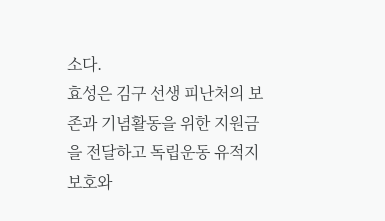소다.
효성은 김구 선생 피난처의 보존과 기념활동을 위한 지원금을 전달하고 독립운동 유적지 보호와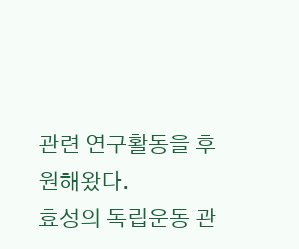관련 연구활동을 후원해왔다.
효성의 독립운동 관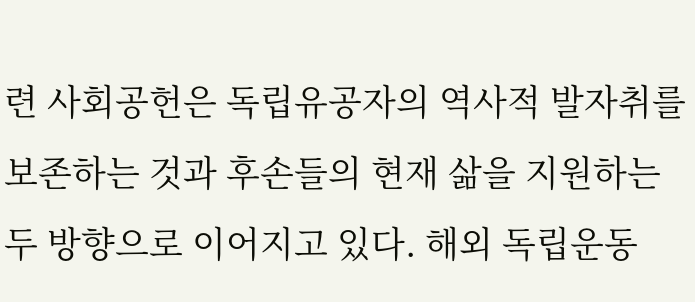련 사회공헌은 독립유공자의 역사적 발자취를 보존하는 것과 후손들의 현재 삶을 지원하는 두 방향으로 이어지고 있다. 해외 독립운동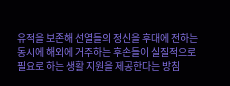유적을 보존해 선열들의 정신을 후대에 전하는 동시에 해외에 거주하는 후손들이 실질적으로 필요로 하는 생활 지원을 제공한다는 방침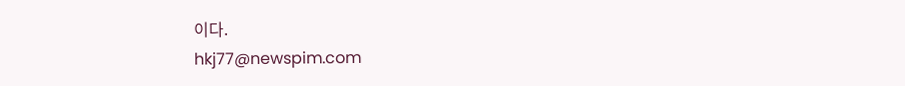이다.
hkj77@newspim.com